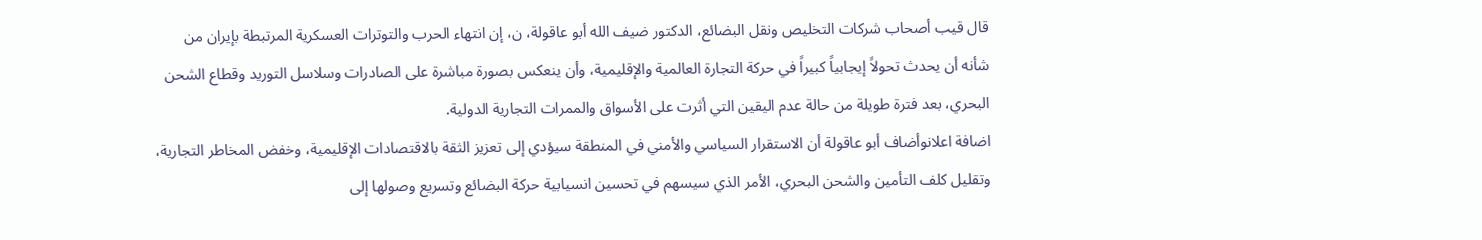قال قيب أصحاب شركات التخليص ونقل البضائع، الدكتور ضيف الله أبو عاقولة، ن، إن انتهاء الحرب والتوترات العسكرية المرتبطة بإيران من شأنه أن يحدث تحولاً إيجابياً كبيراً في حركة التجارة العالمية والإقليمية، وأن ينعكس بصورة مباشرة على الصادرات وسلاسل التوريد وقطاع الشحن البحري، بعد فترة طويلة من حالة عدم اليقين التي أثرت على الأسواق والممرات التجارية الدولية.
اضافة اعلانوأضاف أبو عاقولة أن الاستقرار السياسي والأمني في المنطقة سيؤدي إلى تعزيز الثقة بالاقتصادات الإقليمية، وخفض المخاطر التجارية، وتقليل كلف التأمين والشحن البحري، الأمر الذي سيسهم في تحسين انسيابية حركة البضائع وتسريع وصولها إلى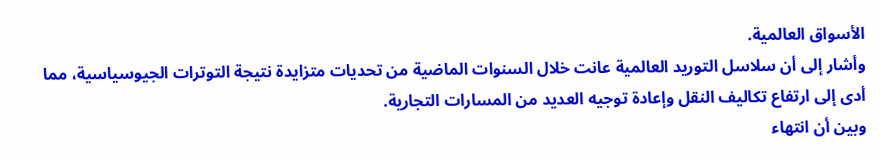الأسواق العالمية.
وأشار إلى أن سلاسل التوريد العالمية عانت خلال السنوات الماضية من تحديات متزايدة نتيجة التوترات الجيوسياسية، مما أدى إلى ارتفاع تكاليف النقل وإعادة توجيه العديد من المسارات التجارية.
وبين أن انتهاء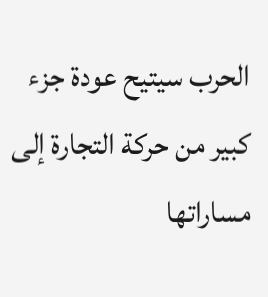الحرب سيتيح عودة جزء كبير من حركة التجارة إلى مساراتها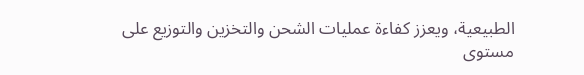الطبيعية، ويعزز كفاءة عمليات الشحن والتخزين والتوزيع على مستوى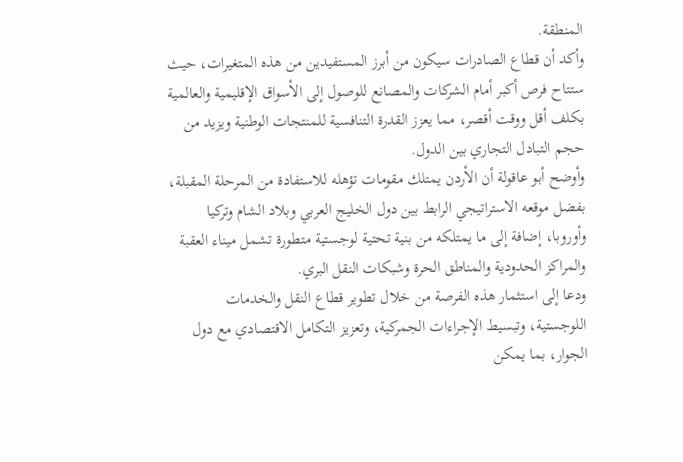المنطقة.
وأكد أن قطاع الصادرات سيكون من أبرز المستفيدين من هذه المتغيرات، حيث ستتاح فرص أكبر أمام الشركات والمصانع للوصول إلى الأسواق الإقليمية والعالمية بكلف أقل ووقت أقصر، مما يعزز القدرة التنافسية للمنتجات الوطنية ويزيد من حجم التبادل التجاري بين الدول.
وأوضح أبو عاقولة أن الأردن يمتلك مقومات تؤهله للاستفادة من المرحلة المقبلة، بفضل موقعه الاستراتيجي الرابط بين دول الخليج العربي وبلاد الشام وتركيا وأوروبا، إضافة إلى ما يمتلكه من بنية تحتية لوجستية متطورة تشمل ميناء العقبة والمراكز الحدودية والمناطق الحرة وشبكات النقل البري.
ودعا إلى استثمار هذه الفرصة من خلال تطوير قطاع النقل والخدمات اللوجستية، وتبسيط الإجراءات الجمركية، وتعزيز التكامل الاقتصادي مع دول الجوار، بما يمكن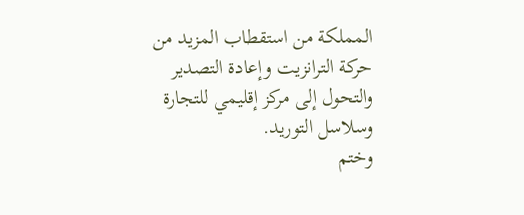المملكة من استقطاب المزيد من حركة الترانزيت وإعادة التصدير والتحول إلى مركز إقليمي للتجارة وسلاسل التوريد.
وختم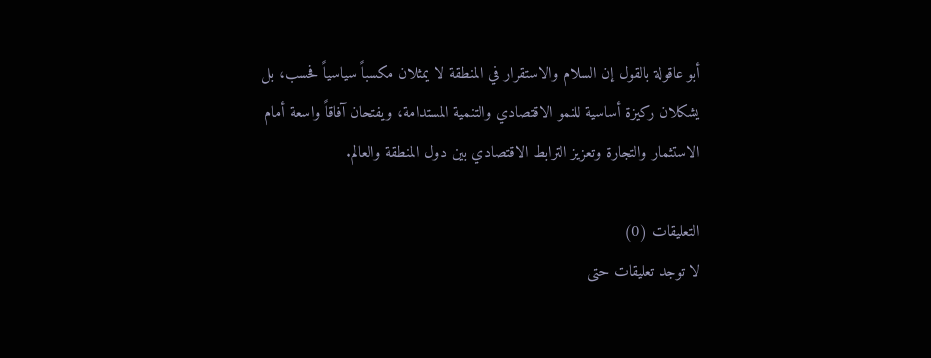أبو عاقولة بالقول إن السلام والاستقرار في المنطقة لا يمثلان مكسباً سياسياً فحسب، بل يشكلان ركيزة أساسية للنمو الاقتصادي والتنمية المستدامة، ويفتحان آفاقاً واسعة أمام الاستثمار والتجارة وتعزيز الترابط الاقتصادي بين دول المنطقة والعالم.

التعليقات (0)
لا توجد تعليقات حتى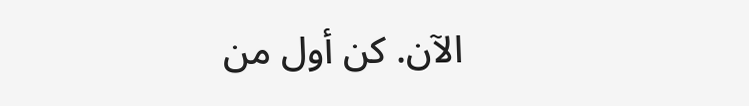الآن. كن أول من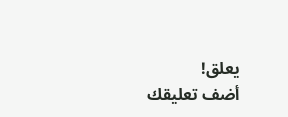يعلق!
أضف تعليقك